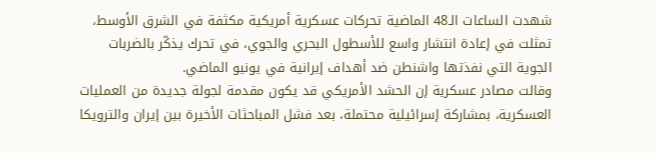شهدت الساعات الـ48 الماضية تحركات عسكرية أمريكية مكثفة في الشرق الأوسط، تمثلت في إعادة انتشار واسع للأسطول البحري والجوي، في تحرك يذكّر بالضربات الجوية التي نفذتها واشنطن ضد أهداف إيرانية في يونيو الماضي.
وقالت مصادر عسكرية إن الحشد الأمريكي قد يكون مقدمة لجولة جديدة من العمليات العسكرية، بمشاركة إسرائيلية محتملة، بعد فشل المباحثات الأخيرة بين إيران والترويكا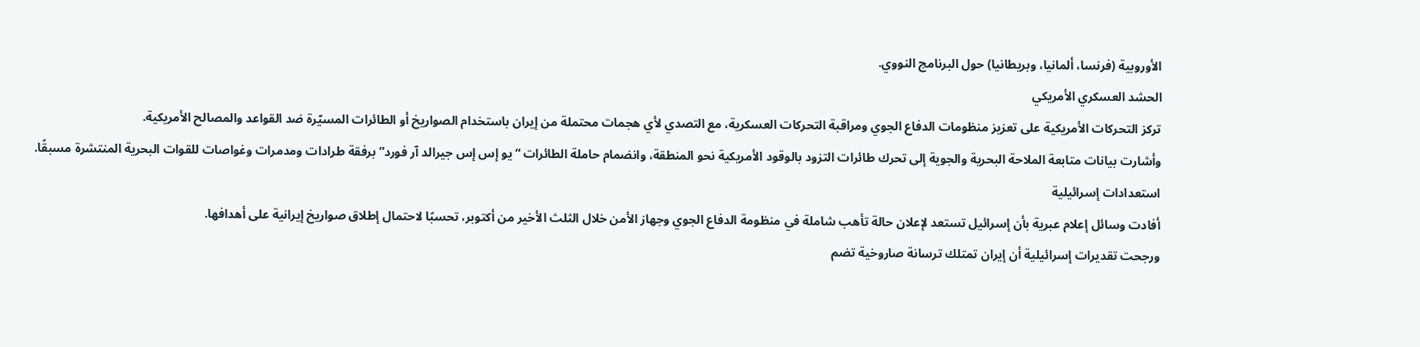الأوروبية (فرنسا، ألمانيا، وبريطانيا) حول البرنامج النووي.
الحشد العسكري الأمريكي
تركز التحركات الأمريكية على تعزيز منظومات الدفاع الجوي ومراقبة التحركات العسكرية، مع التصدي لأي هجمات محتملة من إيران باستخدام الصواريخ أو الطائرات المسيّرة ضد القواعد والمصالح الأمريكية.
وأشارت بيانات متابعة الملاحة البحرية والجوية إلى تحرك طائرات التزود بالوقود الأمريكية نحو المنطقة، وانضمام حاملة الطائرات “يو إس إس جيرالد آر فورد” برفقة طرادات ومدمرات وغواصات للقوات البحرية المنتشرة مسبقًا.
استعدادات إسرائيلية
أفادت وسائل إعلام عبرية بأن إسرائيل تستعد لإعلان حالة تأهب شاملة في منظومة الدفاع الجوي وجهاز الأمن خلال الثلث الأخير من أكتوبر، تحسبًا لاحتمال إطلاق صواريخ إيرانية على أهدافها.
ورجحت تقديرات إسرائيلية أن إيران تمتلك ترسانة صاروخية تضم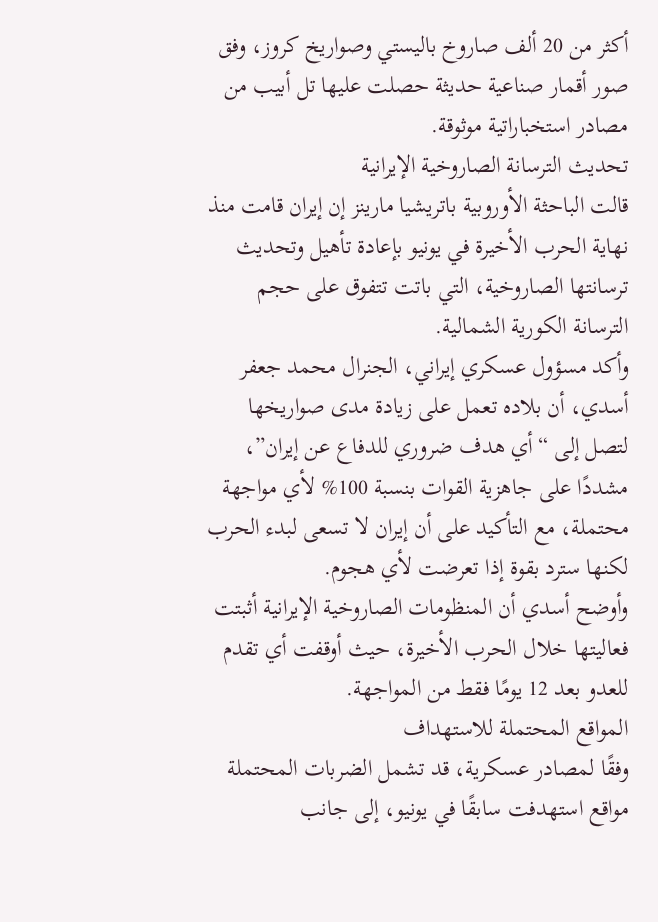أكثر من 20 ألف صاروخ باليستي وصواريخ كروز، وفق صور أقمار صناعية حديثة حصلت عليها تل أبيب من مصادر استخباراتية موثوقة.
تحديث الترسانة الصاروخية الإيرانية
قالت الباحثة الأوروبية باتريشيا مارينز إن إيران قامت منذ نهاية الحرب الأخيرة في يونيو بإعادة تأهيل وتحديث ترسانتها الصاروخية، التي باتت تتفوق على حجم الترسانة الكورية الشمالية.
وأكد مسؤول عسكري إيراني، الجنرال محمد جعفر أسدي، أن بلاده تعمل على زيادة مدى صواريخها لتصل إلى “أي هدف ضروري للدفاع عن إيران”، مشددًا على جاهزية القوات بنسبة 100% لأي مواجهة محتملة، مع التأكيد على أن إيران لا تسعى لبدء الحرب لكنها سترد بقوة إذا تعرضت لأي هجوم.
وأوضح أسدي أن المنظومات الصاروخية الإيرانية أثبتت فعاليتها خلال الحرب الأخيرة، حيث أوقفت أي تقدم للعدو بعد 12 يومًا فقط من المواجهة.
المواقع المحتملة للاستهداف
وفقًا لمصادر عسكرية، قد تشمل الضربات المحتملة مواقع استهدفت سابقًا في يونيو، إلى جانب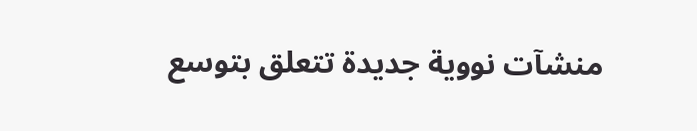منشآت نووية جديدة تتعلق بتوسع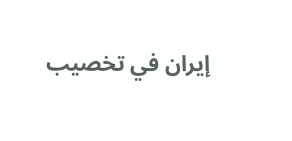إيران في تخصيب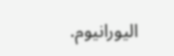اليورانيوم.